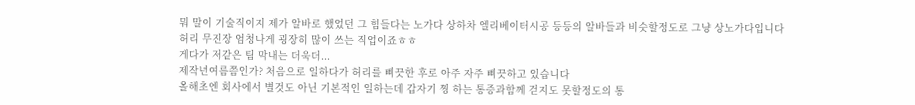뭐 말이 기술직이지 제가 알바로 했었던 그 힘들다는 노가다 상하차 엘리베이터시공 등등의 알바들과 비슷할정도로 그냥 상노가다입니다
허리 무진장 엄청나게 굉장히 많이 쓰는 직업이죠ㅎㅎ
게다가 저같은 팀 막내는 더욱더...
제작년여름쯤인가? 처음으로 일하다가 허리를 삐끗한 후로 아주 자주 삐끗하고 있습니다
올해초엔 회사에서 별것도 아닌 기본적인 일하는데 갑자기 찡 하는 통증과함께 걷지도 못할정도의 통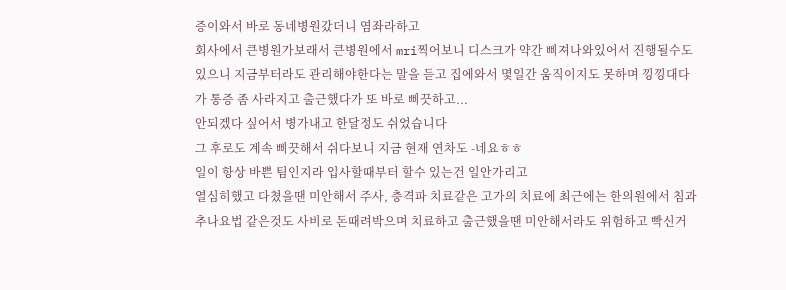증이와서 바로 동네병원갔더니 염좌라하고
회사에서 큰병원가보래서 큰병원에서 mri찍어보니 디스크가 약간 삐져나와있어서 진행될수도 있으니 지금부터라도 관리해야한다는 말을 듣고 집에와서 몇일간 움직이지도 못하며 낑낑대다가 통증 좀 사라지고 출근했다가 또 바로 삐끗하고...
안되겠다 싶어서 병가내고 한달정도 쉬었습니다
그 후로도 계속 삐끗해서 쉬다보니 지금 현재 연차도 -네요ㅎㅎ
일이 항상 바쁜 팀인지라 입사할때부터 할수 있는건 일안가리고
열심히했고 다쳤을땐 미안해서 주사, 충격파 치료같은 고가의 치료에 최근에는 한의원에서 침과 추나요법 같은것도 사비로 돈때려박으며 치료하고 출근했을땐 미안해서라도 위험하고 빡신거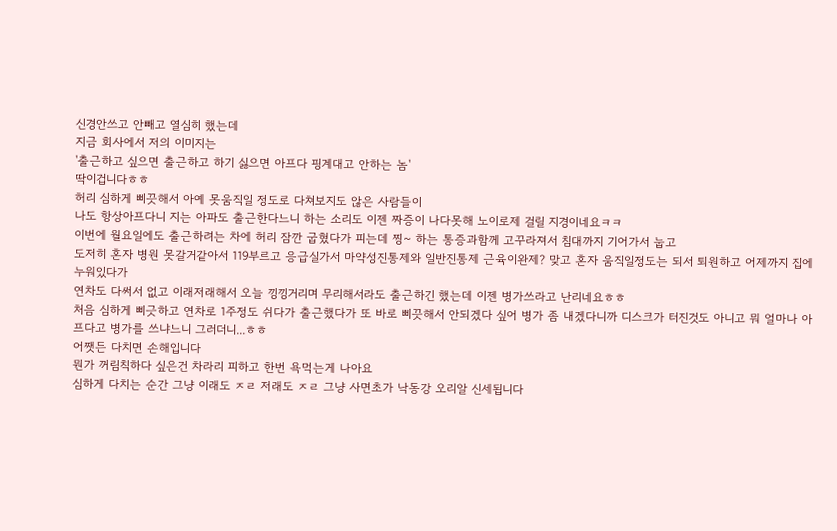신경안쓰고 안빼고 열심히 했는데
지금 회사에서 저의 이미지는
'출근하고 싶으면 출근하고 하기 싫으면 아프다 핑계대고 안하는 놈'
딱이겁니다ㅎㅎ
허리 심하게 삐끗해서 아예 못움직일 정도로 다쳐보지도 않은 사람들이
나도 항상아프다니 지는 아파도 출근한다느니 하는 소리도 이젠 짜증이 나다못해 노이로제 걸릴 지경이네요ㅋㅋ
이번에 월요일에도 출근하려는 차에 허리 잠깐 굽혔다가 피는데 찡~ 하는 통증과함께 고꾸라져서 침대까지 기어가서 눕고
도저히 혼자 병원 못갈거같아서 119부르고 응급실가서 마약성진통제와 일반진통제 근육이완제? 맞고 혼자 움직일정도는 되서 퇴원하고 어제까지 집에 누워있다가
연차도 다써서 없고 이래저래해서 오늘 낑낑거리며 무리해서라도 출근하긴 했는데 이젠 병가쓰라고 난리네요ㅎㅎ
처음 심하게 삐긋하고 연차로 1주정도 쉬다가 출근했다가 또 바로 삐끗해서 안되겠다 싶어 병가 좀 내겠다니까 디스크가 터진것도 아니고 뭐 얼마나 아프다고 병가를 쓰냐느니 그러더니...ㅎㅎ
어쨋든 다치면 손해입니다
뭔가 꺼림칙하다 싶은건 차라리 피하고 한번 욕먹는게 나아요
심하게 다치는 순간 그냥 이래도 ㅈㄹ 저래도 ㅈㄹ 그냥 사면초가 낙동강 오리알 신세됩니다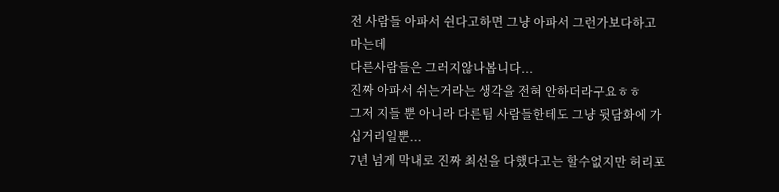전 사람들 아파서 쉰다고하면 그냥 아파서 그런가보다하고 마는데
다른사람들은 그러지않나봅니다...
진짜 아파서 쉬는거라는 생각을 전혀 안하더라구요ㅎㅎ
그저 지들 뿐 아니라 다른팀 사람들한테도 그냥 뒷담화에 가십거리일뿐...
7년 넘게 막내로 진짜 최선을 다했다고는 할수없지만 허리포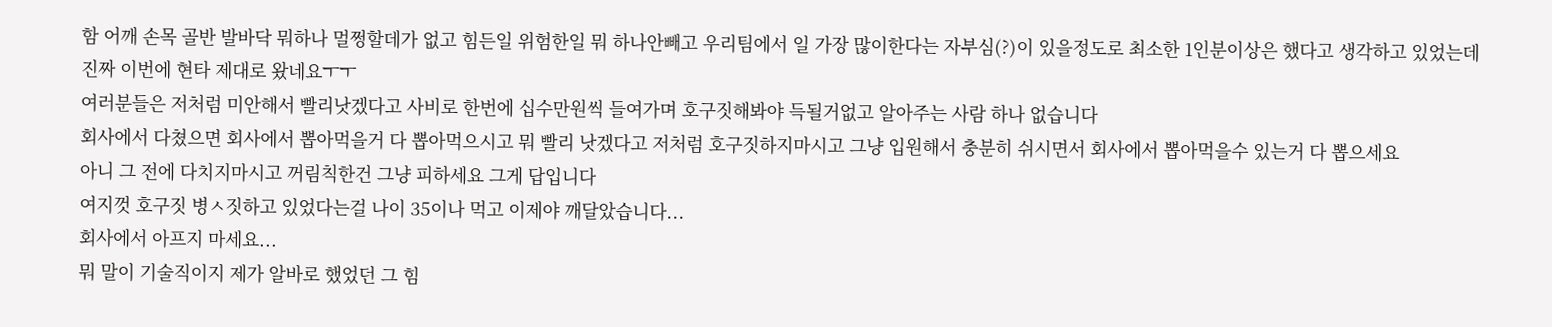함 어깨 손목 골반 발바닥 뭐하나 멀쩡할데가 없고 힘든일 위험한일 뭐 하나안빼고 우리팀에서 일 가장 많이한다는 자부심(?)이 있을정도로 최소한 1인분이상은 했다고 생각하고 있었는데
진짜 이번에 현타 제대로 왔네요ㅜㅜ
여러분들은 저처럼 미안해서 빨리낫겠다고 사비로 한번에 십수만원씩 들여가며 호구짓해봐야 득될거없고 알아주는 사람 하나 없습니다
회사에서 다쳤으면 회사에서 뽑아먹을거 다 뽑아먹으시고 뭐 빨리 낫겠다고 저처럼 호구짓하지마시고 그냥 입원해서 충분히 쉬시면서 회사에서 뽑아먹을수 있는거 다 뽑으세요
아니 그 전에 다치지마시고 꺼림칙한건 그냥 피하세요 그게 답입니다
여지껏 호구짓 병ㅅ짓하고 있었다는걸 나이 35이나 먹고 이제야 깨달았습니다...
회사에서 아프지 마세요...
뭐 말이 기술직이지 제가 알바로 했었던 그 힘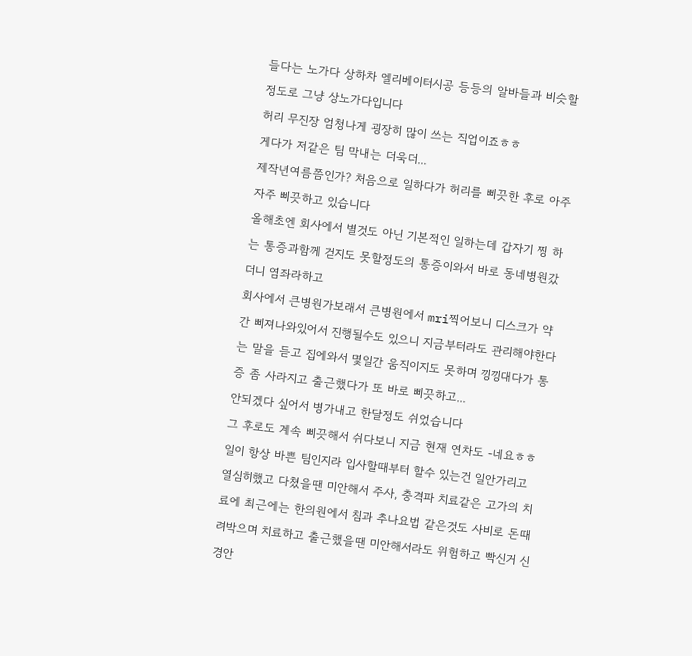들다는 노가다 상하차 엘리베이터시공 등등의 알바들과 비슷할정도로 그냥 상노가다입니다
허리 무진장 엄청나게 굉장히 많이 쓰는 직업이죠ㅎㅎ
게다가 저같은 팀 막내는 더욱더...
제작년여름쯤인가? 처음으로 일하다가 허리를 삐끗한 후로 아주 자주 삐끗하고 있습니다
올해초엔 회사에서 별것도 아닌 기본적인 일하는데 갑자기 찡 하는 통증과함께 걷지도 못할정도의 통증이와서 바로 동네병원갔더니 염좌라하고
회사에서 큰병원가보래서 큰병원에서 mri찍어보니 디스크가 약간 삐져나와있어서 진행될수도 있으니 지금부터라도 관리해야한다는 말을 듣고 집에와서 몇일간 움직이지도 못하며 낑낑대다가 통증 좀 사라지고 출근했다가 또 바로 삐끗하고...
안되겠다 싶어서 병가내고 한달정도 쉬었습니다
그 후로도 계속 삐끗해서 쉬다보니 지금 현재 연차도 -네요ㅎㅎ
일이 항상 바쁜 팀인지라 입사할때부터 할수 있는건 일안가리고
열심히했고 다쳤을땐 미안해서 주사, 충격파 치료같은 고가의 치료에 최근에는 한의원에서 침과 추나요법 같은것도 사비로 돈때려박으며 치료하고 출근했을땐 미안해서라도 위험하고 빡신거 신경안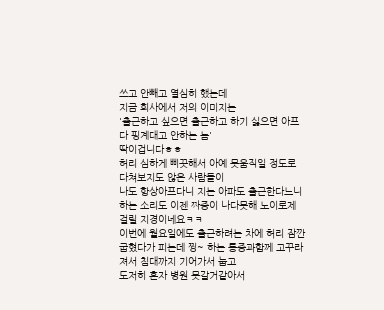쓰고 안빼고 열심히 했는데
지금 회사에서 저의 이미지는
'출근하고 싶으면 출근하고 하기 싫으면 아프다 핑계대고 안하는 놈'
딱이겁니다ㅎㅎ
허리 심하게 삐끗해서 아예 못움직일 정도로 다쳐보지도 않은 사람들이
나도 항상아프다니 지는 아파도 출근한다느니 하는 소리도 이젠 짜증이 나다못해 노이로제 걸릴 지경이네요ㅋㅋ
이번에 월요일에도 출근하려는 차에 허리 잠깐 굽혔다가 피는데 찡~ 하는 통증과함께 고꾸라져서 침대까지 기어가서 눕고
도저히 혼자 병원 못갈거같아서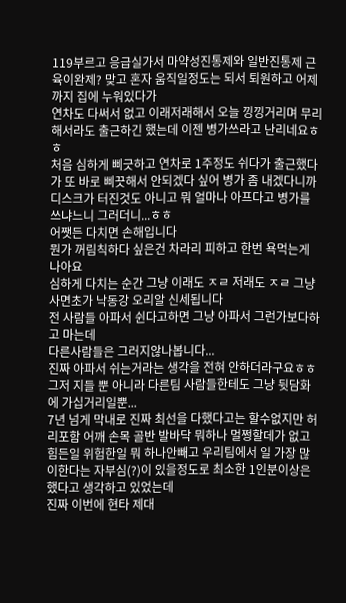119부르고 응급실가서 마약성진통제와 일반진통제 근육이완제? 맞고 혼자 움직일정도는 되서 퇴원하고 어제까지 집에 누워있다가
연차도 다써서 없고 이래저래해서 오늘 낑낑거리며 무리해서라도 출근하긴 했는데 이젠 병가쓰라고 난리네요ㅎㅎ
처음 심하게 삐긋하고 연차로 1주정도 쉬다가 출근했다가 또 바로 삐끗해서 안되겠다 싶어 병가 좀 내겠다니까 디스크가 터진것도 아니고 뭐 얼마나 아프다고 병가를 쓰냐느니 그러더니...ㅎㅎ
어쨋든 다치면 손해입니다
뭔가 꺼림칙하다 싶은건 차라리 피하고 한번 욕먹는게 나아요
심하게 다치는 순간 그냥 이래도 ㅈㄹ 저래도 ㅈㄹ 그냥 사면초가 낙동강 오리알 신세됩니다
전 사람들 아파서 쉰다고하면 그냥 아파서 그런가보다하고 마는데
다른사람들은 그러지않나봅니다...
진짜 아파서 쉬는거라는 생각을 전혀 안하더라구요ㅎㅎ
그저 지들 뿐 아니라 다른팀 사람들한테도 그냥 뒷담화에 가십거리일뿐...
7년 넘게 막내로 진짜 최선을 다했다고는 할수없지만 허리포함 어깨 손목 골반 발바닥 뭐하나 멀쩡할데가 없고 힘든일 위험한일 뭐 하나안빼고 우리팀에서 일 가장 많이한다는 자부심(?)이 있을정도로 최소한 1인분이상은 했다고 생각하고 있었는데
진짜 이번에 현타 제대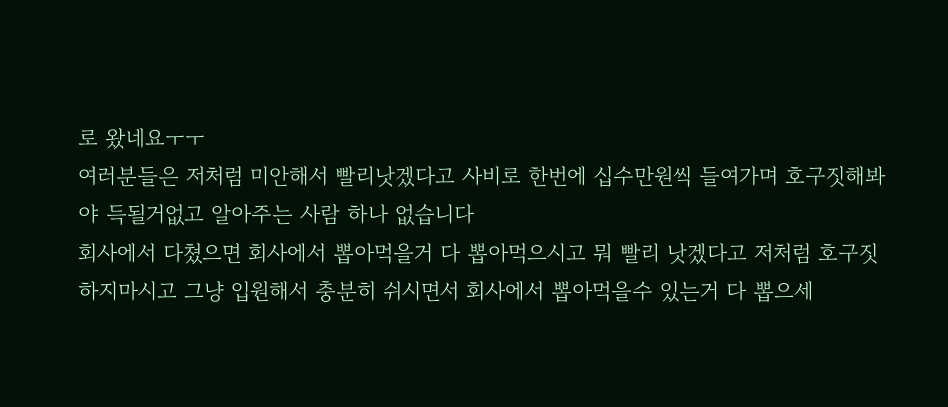로 왔네요ㅜㅜ
여러분들은 저처럼 미안해서 빨리낫겠다고 사비로 한번에 십수만원씩 들여가며 호구짓해봐야 득될거없고 알아주는 사람 하나 없습니다
회사에서 다쳤으면 회사에서 뽑아먹을거 다 뽑아먹으시고 뭐 빨리 낫겠다고 저처럼 호구짓하지마시고 그냥 입원해서 충분히 쉬시면서 회사에서 뽑아먹을수 있는거 다 뽑으세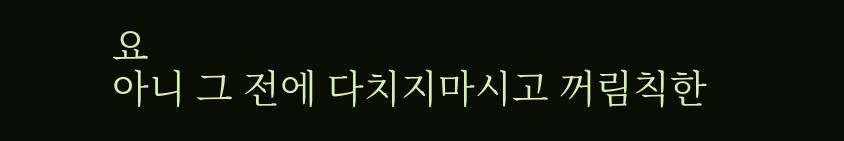요
아니 그 전에 다치지마시고 꺼림칙한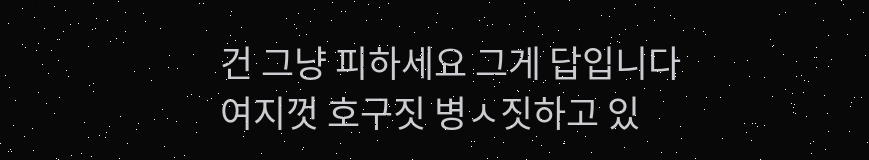건 그냥 피하세요 그게 답입니다
여지껏 호구짓 병ㅅ짓하고 있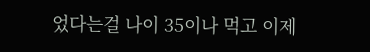었다는걸 나이 35이나 먹고 이제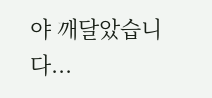야 깨달았습니다...